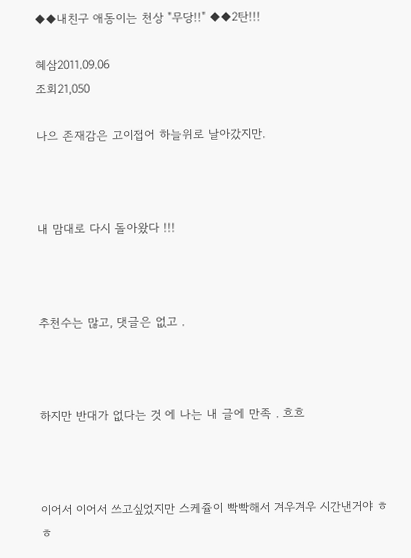◆◆내친구 애동이는 천상 "무당!!" ◆◆2탄!!!

혜삼2011.09.06
조회21,050

나으 존재감은 고이접어 하늘위로 날아갔지만.



내 맘대로 다시 돌아왔다 !!!



추천수는 많고, 댓글은 없고 .



하지만 반대가 없다는 것 에 나는 내 글에 만족 . 흐흐



이어서 이어서 쓰고싶었지만 스케쥴이 빡빡해서 겨우겨우 시간낸거야 ㅎㅎ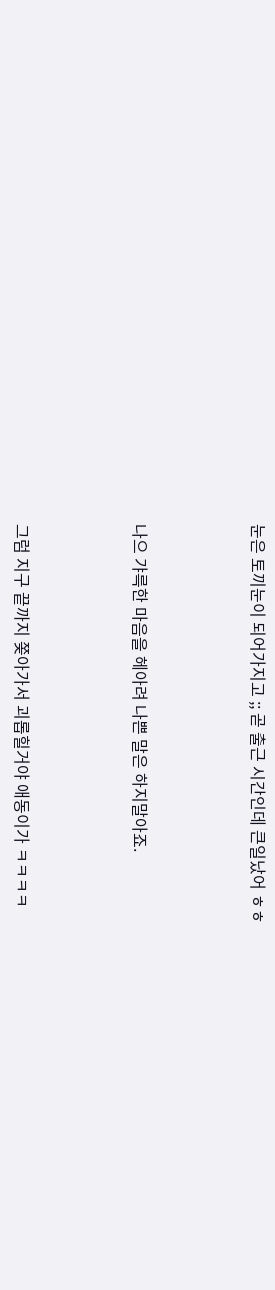눈은 토끼눈이 되어가지고 ;; 곧 출근 시간인데 큰일났어 ㅎㅎ



나으 갸륵한 마음을 헤아려 나쁜 말은 하지말아죠.



그럼 지구 끝까지 쫒아가서 괴롭힐거야 애동이가 ㅋㅋㅋㅋ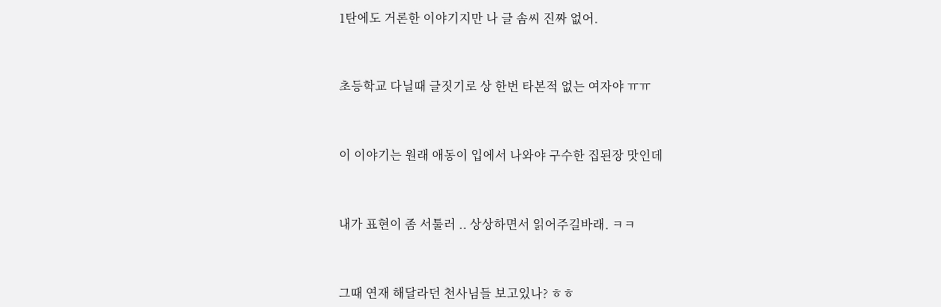1탄에도 거론한 이야기지만 나 글 솜씨 진짜 없어.



초등학교 다닐때 글짓기로 상 한번 타본적 없는 여자야 ㅠㅠ



이 이야기는 원래 애동이 입에서 나와야 구수한 집된장 맛인데



내가 표현이 좀 서툴러 .. 상상하면서 읽어주길바래. ㅋㅋ



그때 연재 해달라던 천사님들 보고있나? ㅎㅎ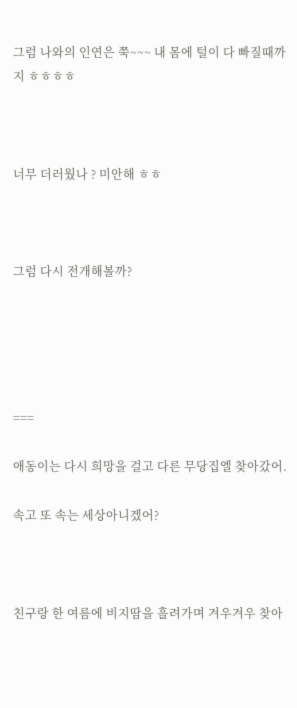그럼 나와의 인연은 쭉~~~ 내 몸에 털이 다 빠질때까지 ㅎㅎㅎㅎ



너무 더러웠나 ? 미안해 ㅎㅎ



그럼 다시 전개해볼까?





===

애동이는 다시 희망을 걸고 다른 무당집엘 찾아갔어.

속고 또 속는 세상아니겠어?



친구랑 한 여름에 비지땀을 흘려가며 겨우겨우 찾아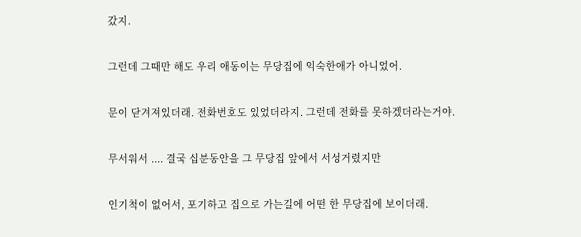갔지.

그런데 그때만 해도 우리 애동이는 무당집에 익숙한애가 아니었어.

문이 닫겨져있더래. 전화번호도 있었더라지. 그런데 전화를 못하겠더라는거야.

무서워서 .... 결국 십분동안을 그 무당집 앞에서 서성거렸지만

인기척이 없어서, 포기하고 집으로 가는길에 어떤 한 무당집에 보이더래.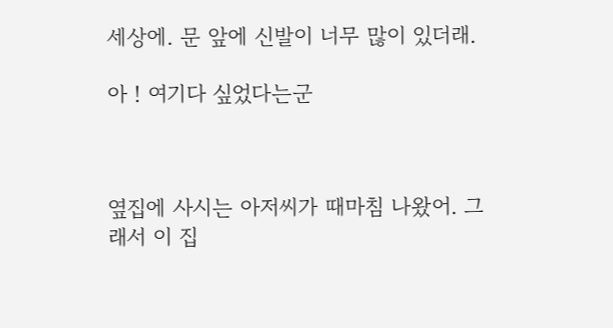세상에. 문 앞에 신발이 너무 많이 있더래.

아 ! 여기다 싶었다는군



옆집에 사시는 아저씨가 때마침 나왔어. 그래서 이 집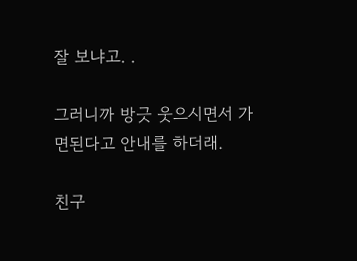잘 보냐고. .

그러니까 방긋 웃으시면서 가면된다고 안내를 하더래.

친구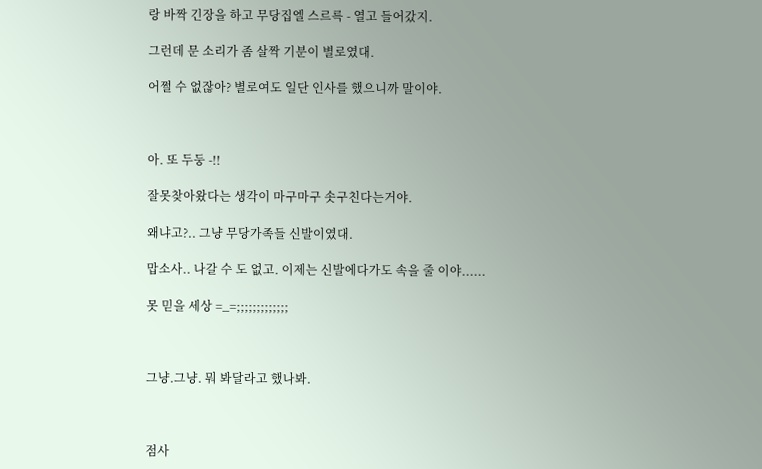랑 바짝 긴장을 하고 무당집엘 스르륵 - 열고 들어갔지.

그런데 문 소리가 좀 살짝 기분이 별로였대.

어쩔 수 없잖아? 별로여도 일단 인사를 했으니까 말이야.



아. 또 두둥 -!!

잘못찾아왔다는 생각이 마구마구 솟구친다는거야.

왜냐고?.. 그냥 무당가족들 신발이였대.

맙소사.. 나갈 수 도 없고. 이제는 신발에다가도 속을 줄 이야......

못 믿을 세상 =_=;;;;;;;;;;;;;



그냥.그냥. 뭐 봐달라고 했나봐.



점사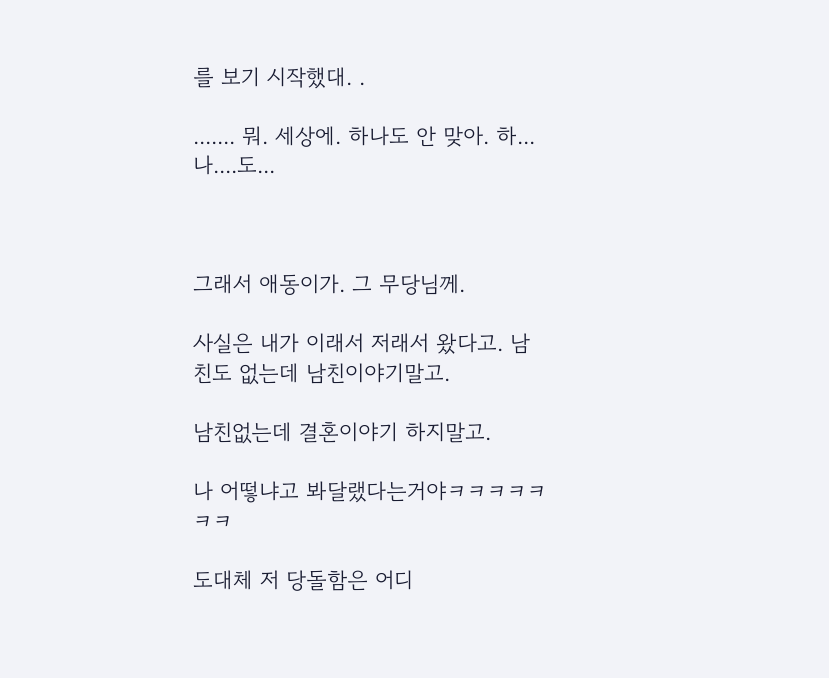를 보기 시작했대. .

....... 뭐. 세상에. 하나도 안 맞아. 하...나....도...



그래서 애동이가. 그 무당님께.

사실은 내가 이래서 저래서 왔다고. 남친도 없는데 남친이야기말고.

남친없는데 결혼이야기 하지말고.

나 어떻냐고 봐달랬다는거야ㅋㅋㅋㅋㅋㅋㅋ

도대체 저 당돌함은 어디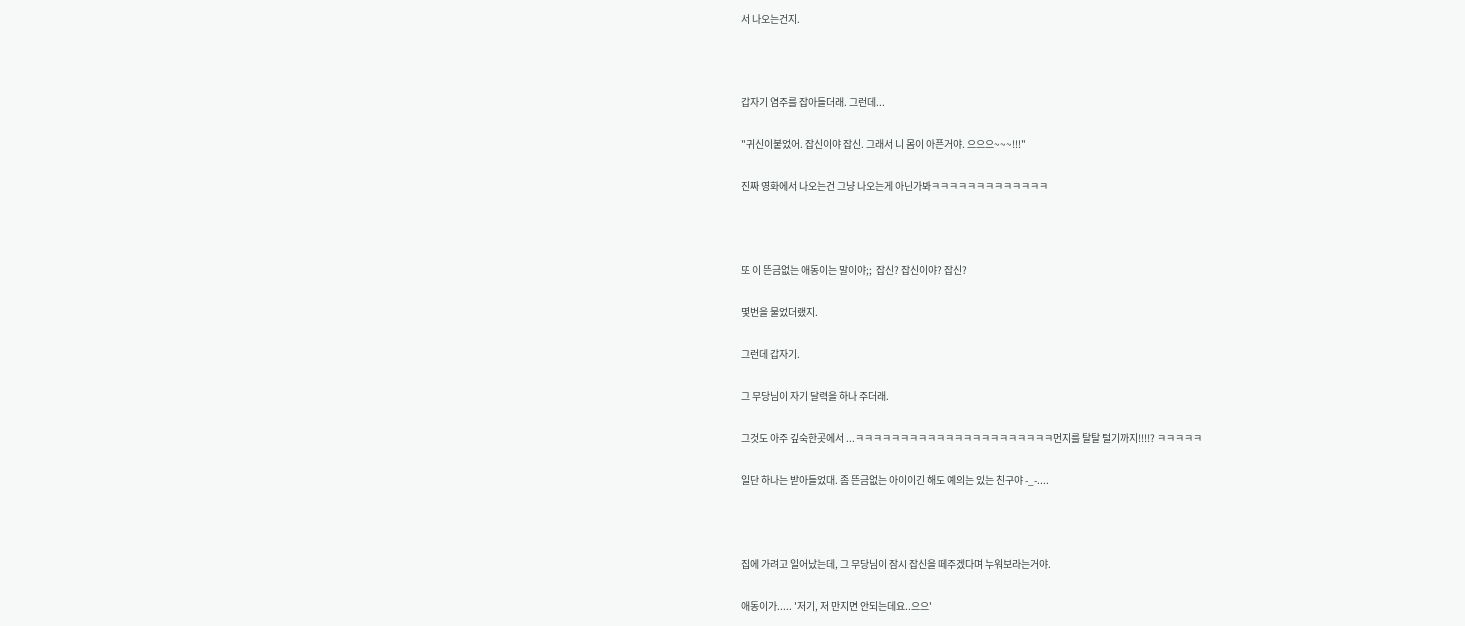서 나오는건지.



갑자기 염주를 잡아들더래. 그런데...

"귀신이붙었어. 잡신이야 잡신. 그래서 니 몸이 아픈거야. 으으으~~~!!!"

진짜 영화에서 나오는건 그냥 나오는게 아닌가봐ㅋㅋㅋㅋㅋㅋㅋㅋㅋㅋㅋㅋㅋ



또 이 뜬금없는 애동이는 말이야;;  잡신? 잡신이야? 잡신?

몇번을 물었더랬지.

그런데 갑자기.

그 무당님이 자기 달력을 하나 주더래.

그것도 아주 깊숙한곳에서 ...ㅋㅋㅋㅋㅋㅋㅋㅋㅋㅋㅋㅋㅋㅋㅋㅋㅋㅋㅋㅋㅋㅋ먼지를 탈탈 털기까지!!!!? ㅋㅋㅋㅋㅋ

일단 하나는 받아들었대. 좀 뜬금없는 아이이긴 해도 예의는 있는 친구야 -_-....



집에 가려고 일어났는데, 그 무당님이 잠시 잡신을 떼주겠다며 누워보라는거야.

애동이가..... '저기, 저 만지면 안되는데요..으으'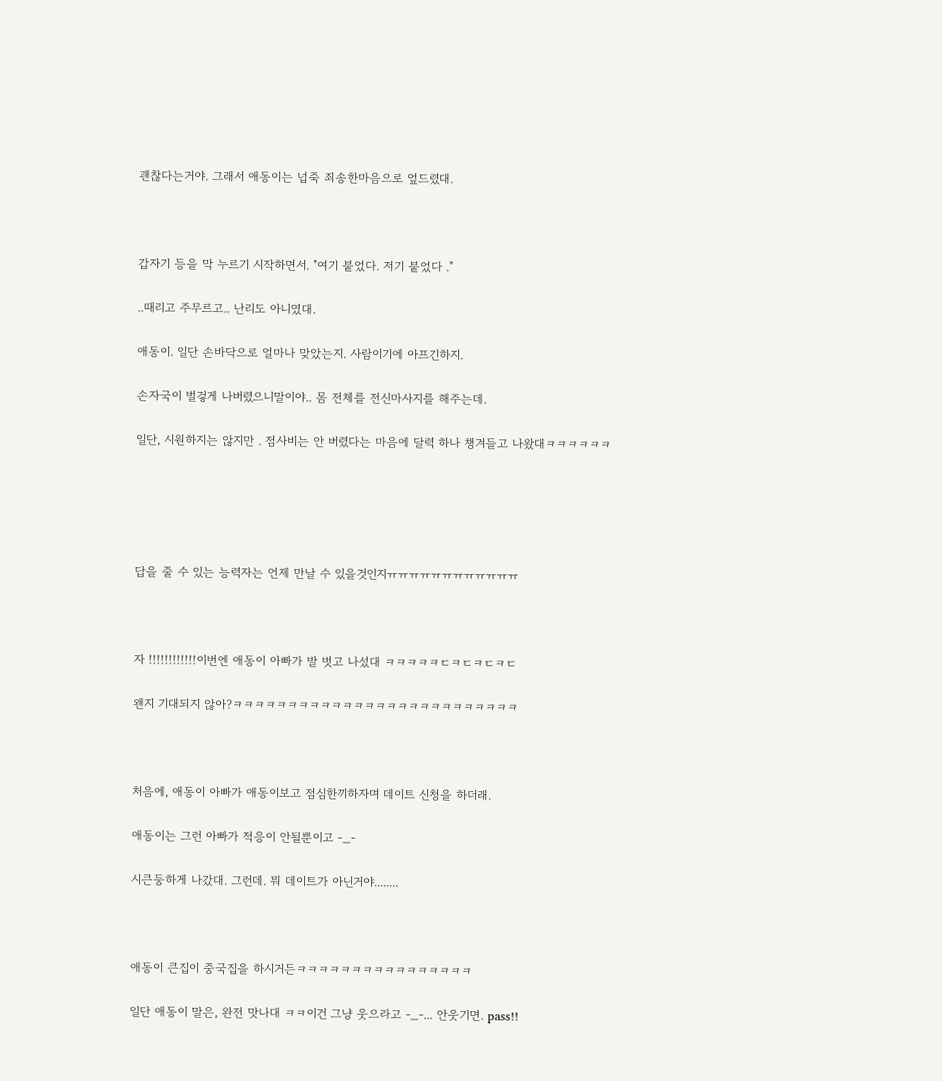괜찮다는거야. 그래서 애동이는 넙죽 죄송한마음으로 엎드렸대.



갑자기 등을 막 누르기 시작하면서. "여기 붙었다. 저기 붙었다 ."

..때리고 주무르고.. 난리도 아니였대.

애동이. 일단 손바닥으로 얼마나 맞았는지. 사람이기에 아프긴하지.

손자국이 벌겋게 나버렸으니말이야.. 몸 전체를 전신마사지를 해주는데.

일단, 시원하지는 않지만 . 점사비는 안 버렸다는 마음에 달력 하나 챙겨들고 나왔대ㅋㅋㅋㅋㅋㅋ





답을 줄 수 있는 능력자는 언제 만날 수 있을것인지ㅠㅠㅠㅠㅠㅠㅠㅠㅠㅠㅠㅠ



자 !!!!!!!!!!!!이번엔 애동이 아빠가 발 벗고 나섰대 ㅋㅋㅋㅋㅋㄷㅋㄷㅋㄷㅋㄷ

왠지 기대되지 않아?ㅋㅋㅋㅋㅋㅋㅋㅋㅋㅋㅋㅋㅋㅋㅋㅋㅋㅋㅋㅋㅋㅋㅋㅋㅋㅋ



처음에, 애동이 아빠가 애동이보고 점심한끼하자며 데이트 신청을 하더래.

애동이는 그런 아빠가 적응이 안될뿐이고 -_-

시큰둥하게 나갔대. 그런데. 뭐 데이트가 아닌거야........



애동이 큰집이 중국집을 하시거든ㅋㅋㅋㅋㅋㅋㅋㅋㅋㅋㅋㅋㅋㅋㅋㅋ

일단 애동이 말은, 완전 맛나대 ㅋㅋ이건 그냥 웃으라고 -_-... 안웃기면. pass!!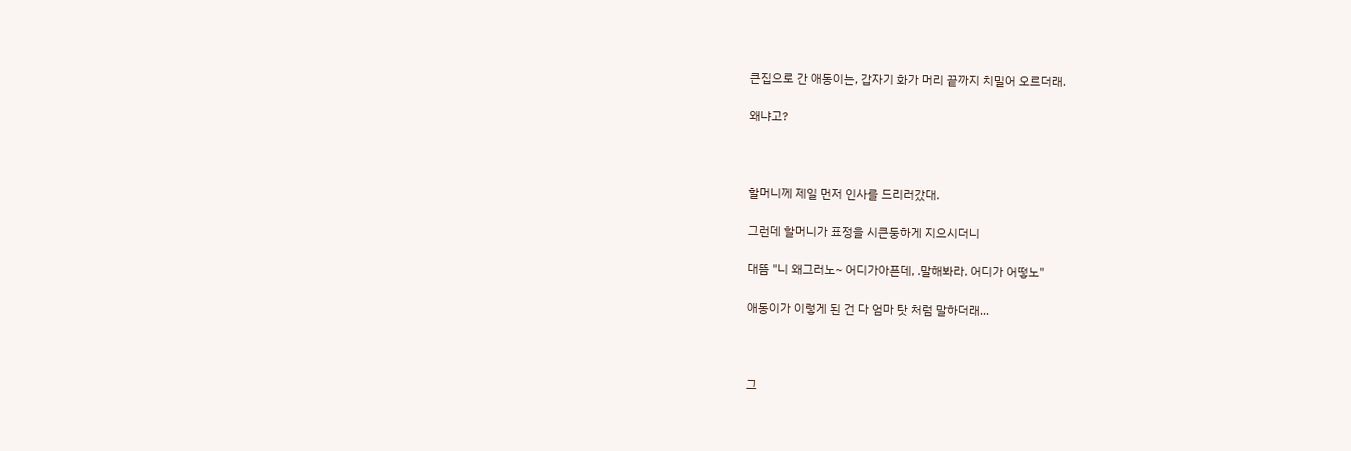큰집으로 간 애동이는, 갑자기 화가 머리 끝까지 치밀어 오르더래.

왜냐고?



할머니께 제일 먼저 인사를 드리러갔대.

그런데 할머니가 표정을 시큰둥하게 지으시더니

대뜸 "니 왜그러노~ 어디가아픈데, .말해봐라. 어디가 어떻노"

애동이가 이렇게 된 건 다 엄마 탓 처럼 말하더래...



그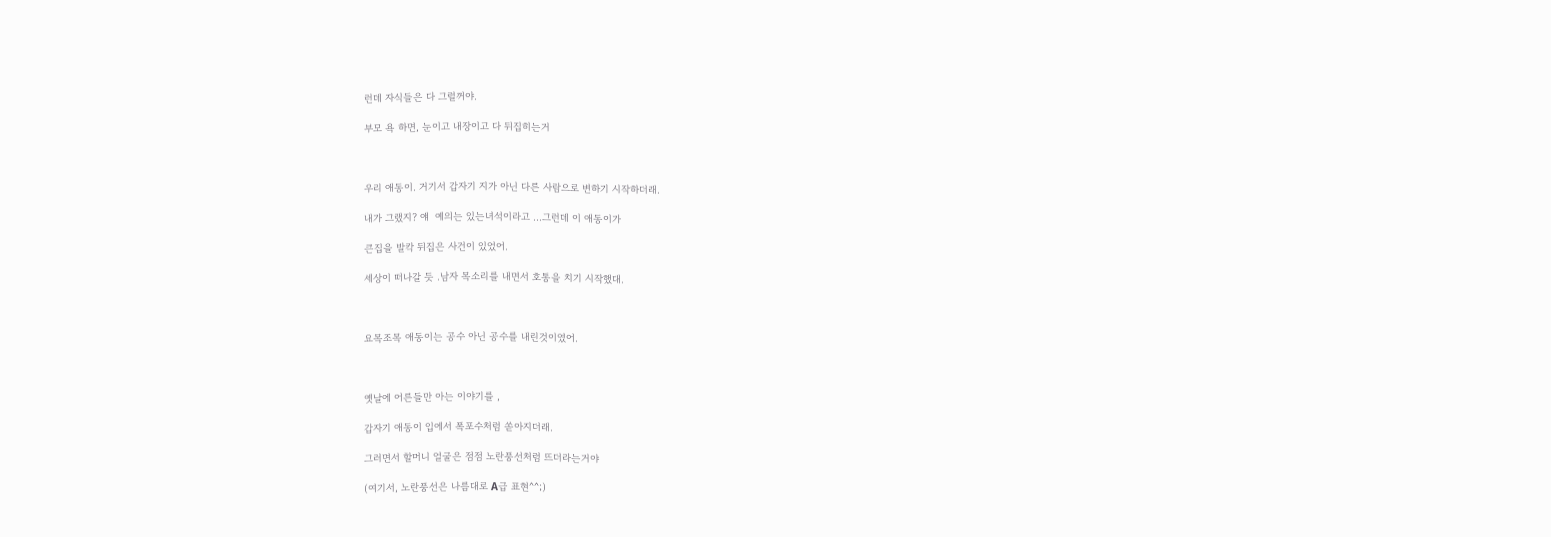런데 자식들은 다 그럴꺼야.

부모 욕 하면, 눈이고 내장이고 다 뒤집히는거



우리 애동이. 거기서 갑자기 지가 아닌 다른 사람으로 변하기 시작하더래.

내가 그랬지? 얘  예의는 있는녀석이라고 ...그런데 이 애동이가

큰집을 발칵 뒤집은 사건이 있었어.

세상이 떠나갈 듯 .남자 목소리를 내면서 호통을 치기 시작했대.



요목조목 애동이는 공수 아닌 공수를 내린것이였어.



옛날에 어른들만 아는 이야기를 ,

갑자기 애동이 입에서 폭포수처럼 쏟아지더래.

그러면서 할머니 얼굴은 점점 노란풍선처럼 뜨더라는거야

(여기서, 노란풍선은 나름대로 A급 표현^^;)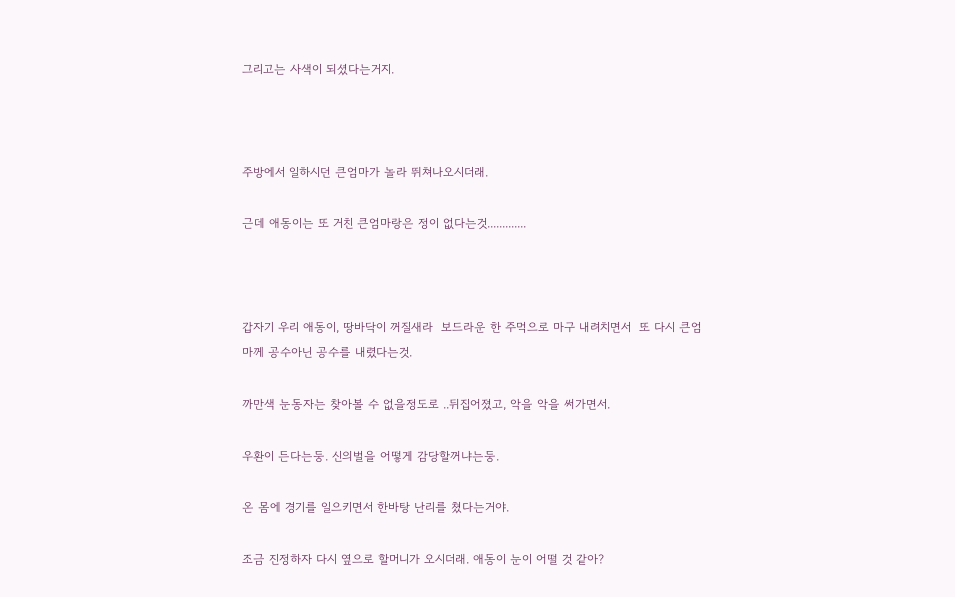그리고는 사색이 되셨다는거지.



주방에서 일하시던 큰엄마가 놀라 뛰쳐나오시더래.

근데 애동이는 또 거친 큰엄마랑은 정이 없다는것.............



갑자기 우리 애동이, 땅바닥이 꺼질새라  보드라운 한 주먹으로 마구 내려치면서  또 다시 큰엄마께 공수아닌 공수를 내렸다는것.

까만색 눈동자는 찾아볼 수 없을정도로 ..뒤집어졌고, 악을 악을 써가면서.

우환이 든다는둥. 신의벌을 어떻게 감당할꺼냐는둥.

온 몸에 경기를 일으키면서 한바탕 난리를 쳤다는거야.

조금 진정하자 다시 옆으로 할머니가 오시더래. 애동이 눈이 어떨 것 같아?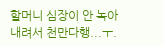할머니 심장이 안 녹아내려서 천만다행...ㅜ.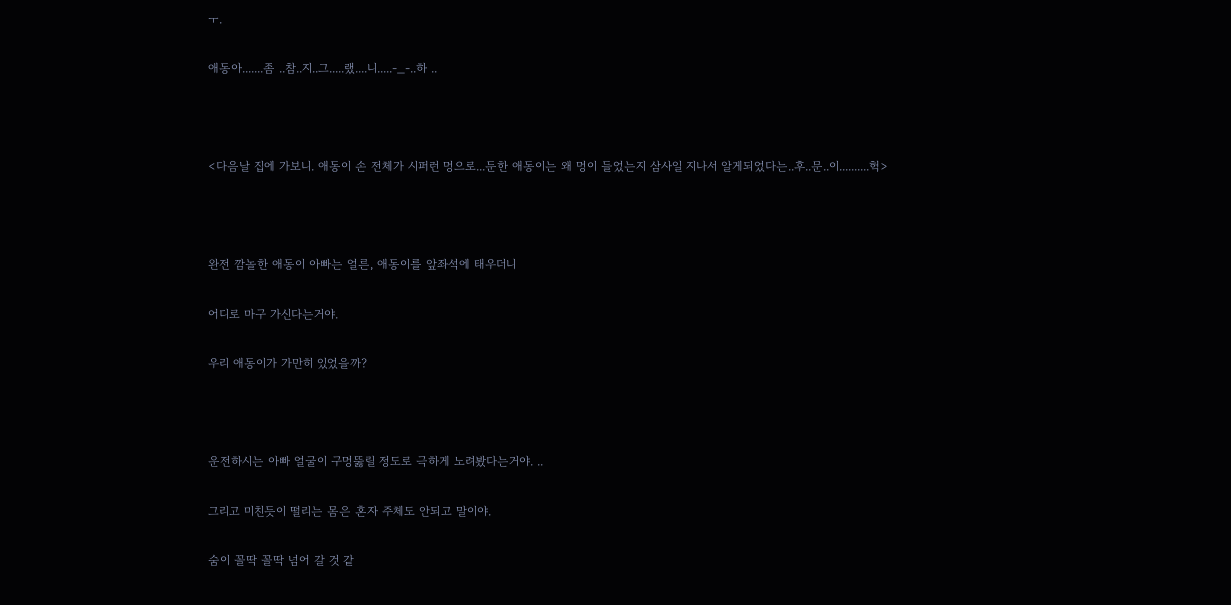ㅜ.

애동아.......좀 ..참..지..그.....랬....니.....-_-..하 ..



<다음날 집에 가보니. 애동이 손 전체가 시퍼런 멍으로...둔한 애동이는 왜 멍이 들었는지 삼사일 지나서 알게되었다는..후..문..이..........헉>



완전 깜놀한 애동이 아빠는 얼른, 애동이를 앞좌석에 태우더니

어디로 마구 가신다는거야.

우리 애동이가 가만히 있었을까?



운전하시는 아빠 얼굴이 구멍뚫릴 정도로 극하게 노려봤다는거야. ..

그리고 미친듯이 떨리는 몸은 혼자 주체도 안되고 말이야.

숨이 꼴딱 꼴딱 넘어 갈 것 같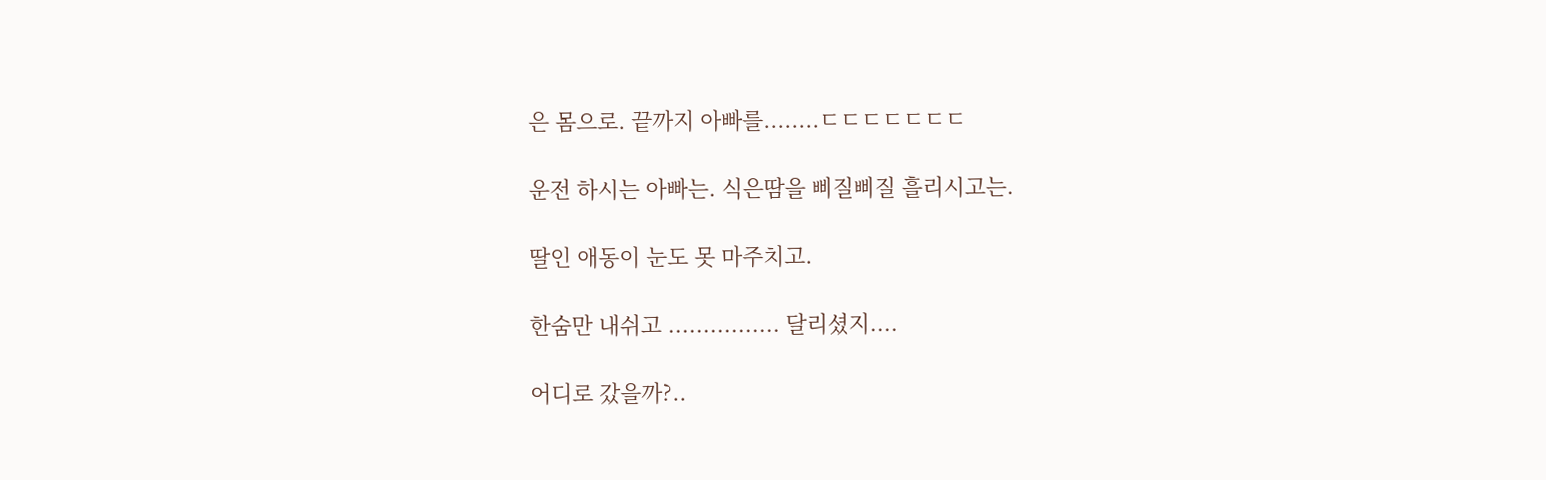은 몸으로. 끝까지 아빠를........ㄷㄷㄷㄷㄷㄷㄷ

운전 하시는 아빠는. 식은땀을 삐질삐질 흘리시고는.

딸인 애동이 눈도 못 마주치고.

한숨만 내쉬고 ................ 달리셨지....

어디로 갔을까?..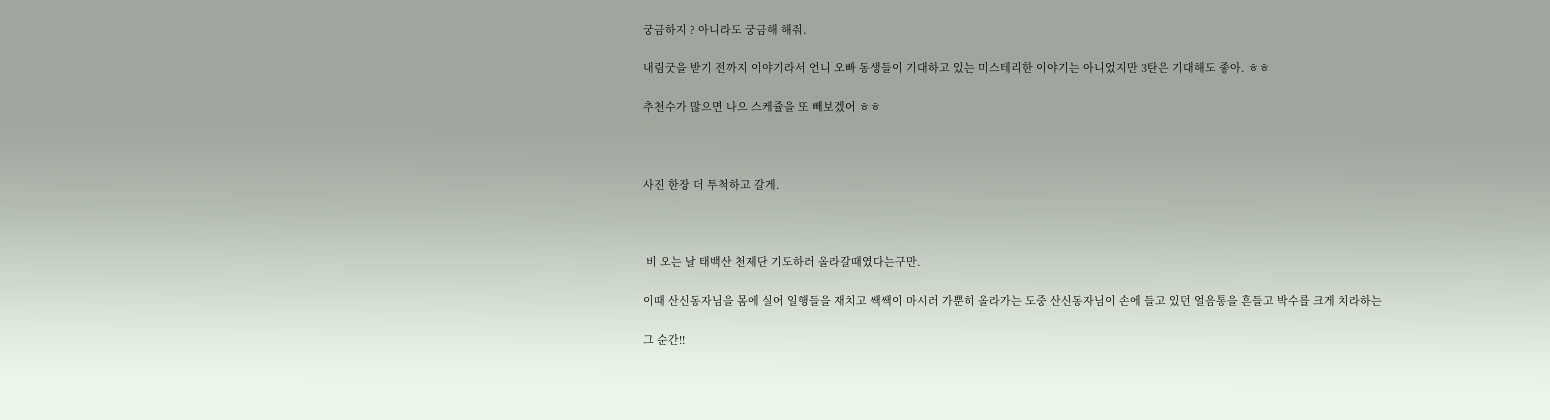궁금하지 ? 아니라도 궁금해 해줘.

내림굿을 받기 전까지 이야기라서 언니 오빠 동생들이 기대하고 있는 미스테리한 이야기는 아니었지만 3탄은 기대해도 좋아. ㅎㅎ

추천수가 많으면 나으 스케쥴을 또 빼보겠어 ㅎㅎ



사진 한장 더 투척하고 갈게.



 비 오는 날 태백산 천제단 기도하러 올라갈때였다는구만.

이때 산신동자님을 몸에 실어 일행들을 재치고 쌕쌕이 마시러 가뿐히 올라가는 도중 산신동자님이 손에 들고 있던 얼음통을 흔들고 박수를 크게 치라하는

그 순간!!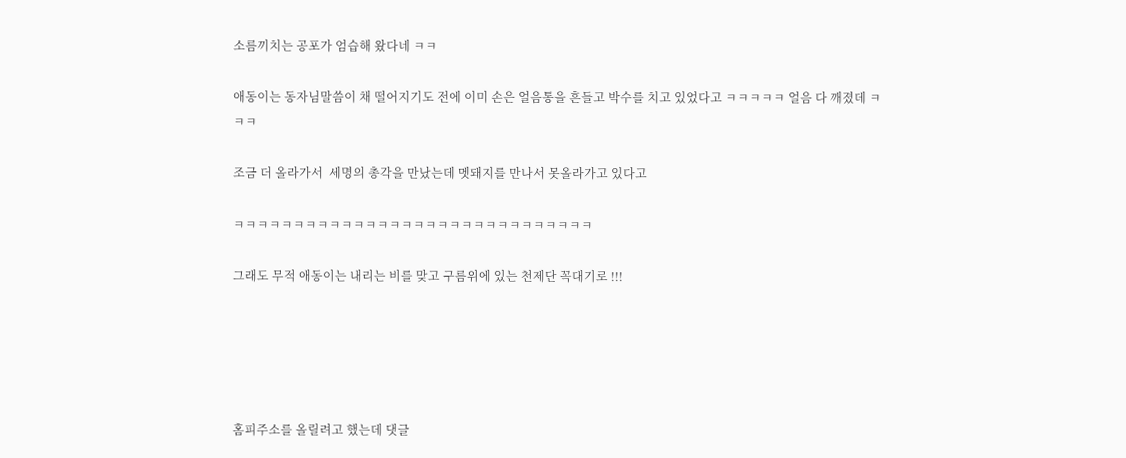소름끼치는 공포가 엄습해 왔다네 ㅋㅋ

애동이는 동자님말씀이 채 떨어지기도 전에 이미 손은 얼음통을 흔들고 박수를 치고 있었다고 ㅋㅋㅋㅋㅋ 얼음 다 깨졌데 ㅋㅋㅋ

조금 더 올라가서  세명의 총각을 만났는데 멧돼지를 만나서 못올라가고 있다고

ㅋㅋㅋㅋㅋㅋㅋㅋㅋㅋㅋㅋㅋㅋㅋㅋㅋㅋㅋㅋㅋㅋㅋㅋㅋㅋㅋㅋㅋㅋ

그래도 무적 애동이는 내리는 비를 맞고 구름위에 있는 천제단 꼭대기로 !!!





홈피주소를 올릴려고 했는데 댓글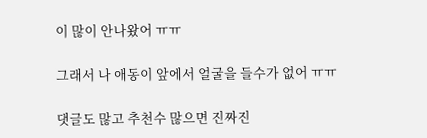이 많이 안나왔어 ㅠㅠ

그래서 나 애동이 앞에서 얼굴을 들수가 없어 ㅠㅠ

댓글도 많고 추천수 많으면 진짜진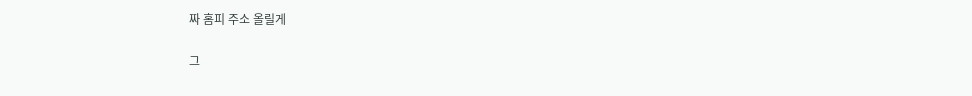짜 홈피 주소 올릴게

그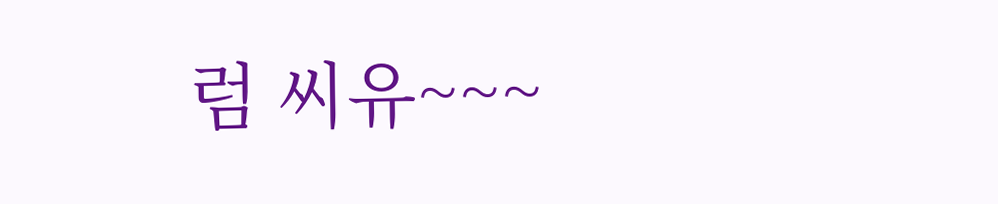럼 씨유~~~